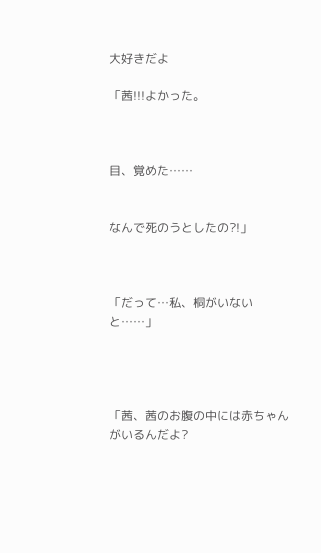大好きだよ

「茜!!!よかった。



目、覚めた……


なんで死のうとしたの?!」



「だって…私、桐がいないと……」




「茜、茜のお腹の中には赤ちゃんがいるんだよ?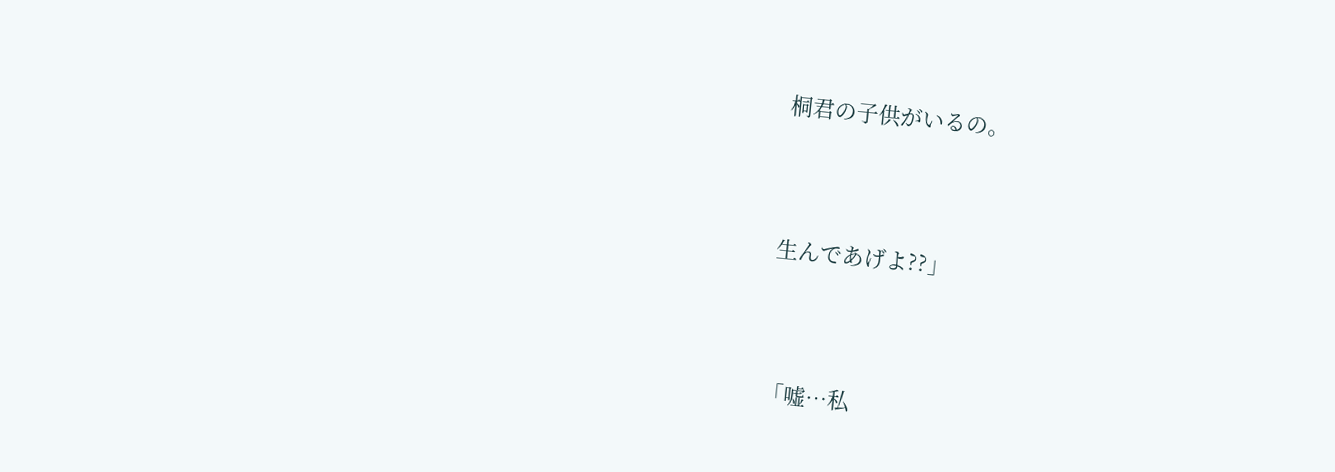桐君の子供がいるの。



生んであげよ??」



「嘘…私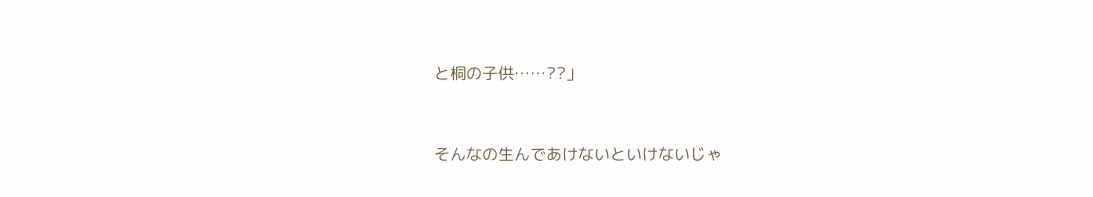と桐の子供……??」


そんなの生んであけないといけないじゃ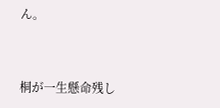ん。



桐が一生懸命残し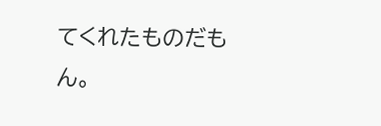てくれたものだもん。